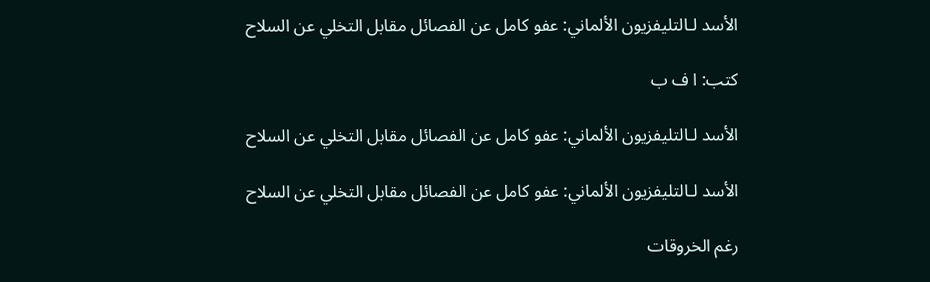الأسد لـالتليفزيون الألماني: عفو كامل عن الفصائل مقابل التخلي عن السلاح

كتب: ا ف ب

الأسد لـالتليفزيون الألماني: عفو كامل عن الفصائل مقابل التخلي عن السلاح

الأسد لـالتليفزيون الألماني: عفو كامل عن الفصائل مقابل التخلي عن السلاح

رغم الخروقات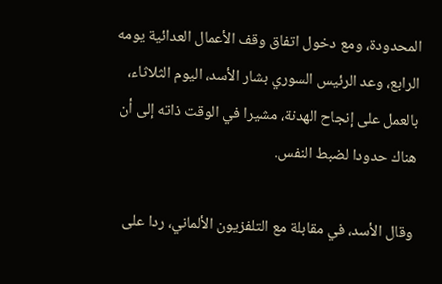المحدودة، ومع دخول اتفاق وقف الأعمال العدائية يومه الرابع، وعد الرئيس السوري بشار الأسد، اليوم الثلاثاء، بالعمل على إنجاح الهدنة، مشيرا في الوقت ذاته إلى أن هناك حدودا لضبط النفس.

وقال الأسد، في مقابلة مع التلفزيون الألماني، ردا على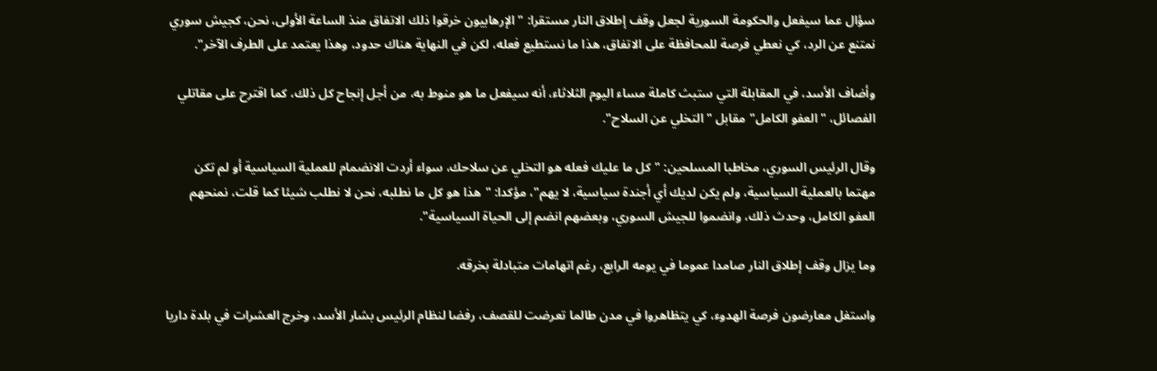سؤال عما سيفعل والحكومة السورية لجعل وقف إطلاق النار مستقرا: "الإرهابيون خرقوا ذلك الاتفاق منذ الساعة الأولى، نحن، كجيش سوري نمتنع عن الرد، كي نعطي فرصة للمحافظة على الاتفاق، هذا ما نستطيع فعله، لكن في النهاية هناك حدود، وهذا يعتمد على الطرف الآخر".

وأضاف الأسد، في المقابلة التي ستبث كاملة مساء اليوم الثلاثاء، أنه سيفعل ما هو منوط به، من أجل إنجاح كل ذلك، كما اقترح على مقاتلي الفصائل، "العفو الكامل" مقابل "التخلي عن السلاح".

وقال الرئيس السوري، مخاطبا المسلحين: "كل ما عليك فعله هو التخلي عن سلاحك، سواء أردت الانضمام للعملية السياسية أو لم تكن مهتما بالعملية السياسية، ولم يكن لديك أي أجندة سياسية، لا يهم"، مؤكدا: "هذا هو كل ما نطلبه، نحن لا نطلب شيئا كما قلت، نمنحهم العفو الكامل، وحدث ذلك، وانضموا للجيش السوري، وبعضهم انضم إلى الحياة السياسية".

وما يزال وقف إطلاق النار صامدا عموما في يومه الرابع، رغم اتهامات متبادلة بخرقه.

واستغل معارضون فرصة الهدوء، كي يتظاهروا في مدن طالما تعرضت للقصف، رفضا لنظام الرئيس بشار الأسد، وخرج العشرات في بلدة داريا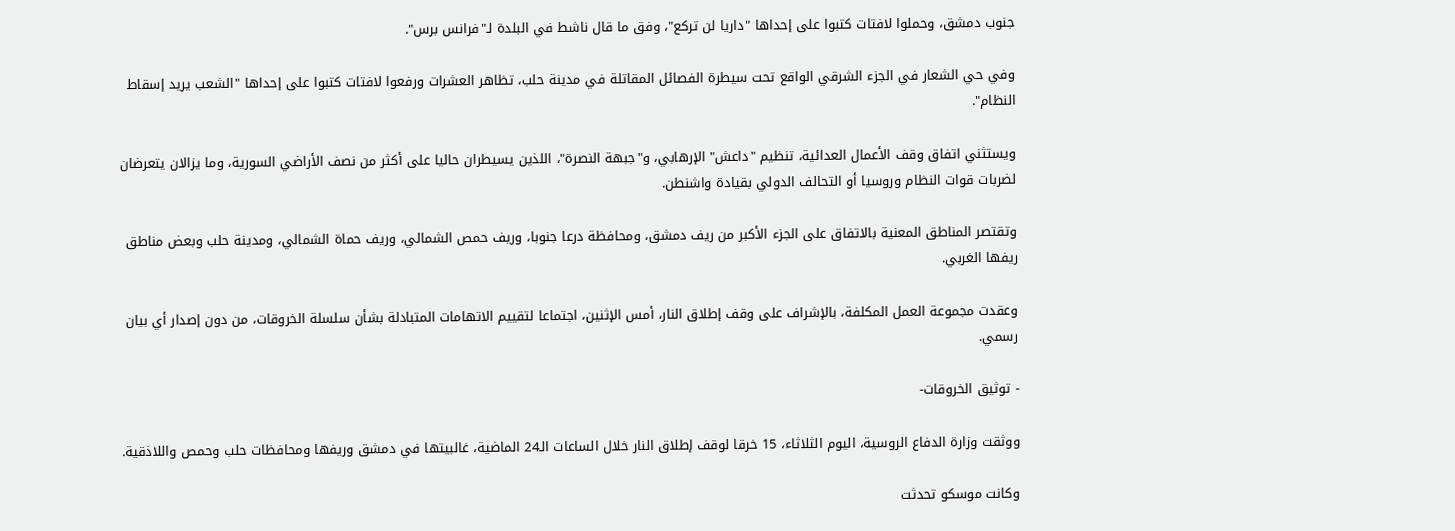جنوب دمشق، وحملوا لافتات كتبوا على إحداها "داريا لن تركع"، وفق ما قال ناشط في البلدة لـ"فرانس برس".

وفي حي الشعار في الجزء الشرقي الواقع تحت سيطرة الفصائل المقاتلة في مدينة حلب، تظاهر العشرات ورفعوا لافتات كتبوا على إحداها "الشعب يريد إسقاط النظام".

ويستثني اتفاق وقف الأعمال العدائية، تنظيم "داعش" الإرهابي، و"جبهة النصرة"، اللذين يسيطران حاليا على أكثر من نصف الأراضي السورية، وما يزالان يتعرضان لضربات قوات النظام وروسيا أو التحالف الدولي بقيادة واشنطن.

وتقتصر المناطق المعنية بالاتفاق على الجزء الأكبر من ريف دمشق، ومحافظة درعا جنوبا، وريف حمص الشمالي، وريف حماة الشمالي، ومدينة حلب وبعض مناطق ريفها الغربي.

وعقدت مجموعة العمل المكلفة، بالإشراف على وقف إطلاق النار، أمس الإثنين، اجتماعا لتقييم الاتهامات المتبادلة بشأن سلسلة الخروقات، من دون إصدار أي بيان رسمي.

- توثيق الخروقات-

ووثقت وزارة الدفاع الروسية، اليوم الثلاثاء، 15 خرقا لوقف إطلاق النار خلال الساعات الـ24 الماضية، غالبيتها في دمشق وريفها ومحافظات حلب وحمص واللاذقية.

وكانت موسكو تحدثت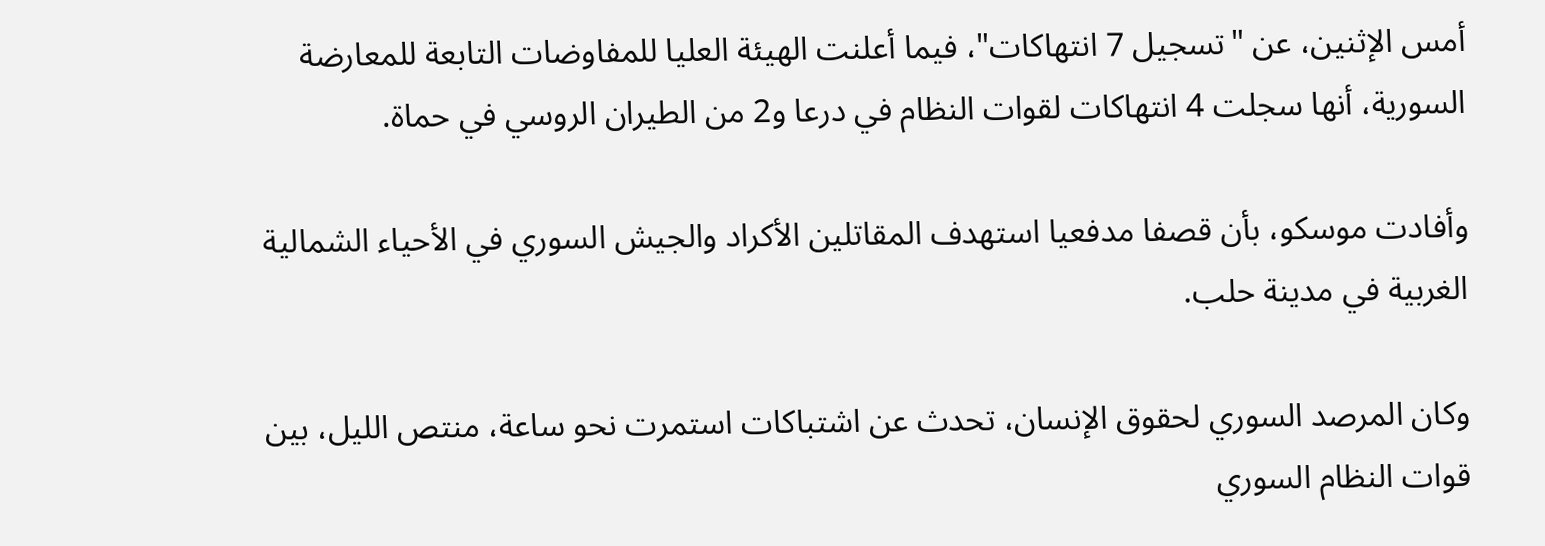أمس الإثنين، عن "تسجيل 7 انتهاكات"، فيما أعلنت الهيئة العليا للمفاوضات التابعة للمعارضة السورية، أنها سجلت 4 انتهاكات لقوات النظام في درعا و2 من الطيران الروسي في حماة.

وأفادت موسكو، بأن قصفا مدفعيا استهدف المقاتلين الأكراد والجيش السوري في الأحياء الشمالية الغربية في مدينة حلب.

وكان المرصد السوري لحقوق الإنسان، تحدث عن اشتباكات استمرت نحو ساعة، منتص الليل، بين قوات النظام السوري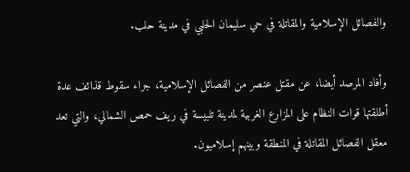والفصائل الإسلامية والمقاتلة في حي سليمان الحلبي في مدينة حلب.

وأفاد المرصد أيضا، عن مقتل عنصر من الفصائل الإسلامية، جراء سقوط قذائف عدة أطلقتها قوات النظام على المزارع الغربية لمدينة تلبيسة في ريف حمص الشمالي، والتي تعد معقل الفصائل المقاتلة في المنطقة وبينهم إسلاميون.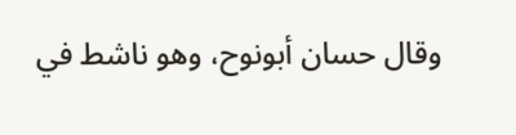وقال حسان أبونوح، وهو ناشط في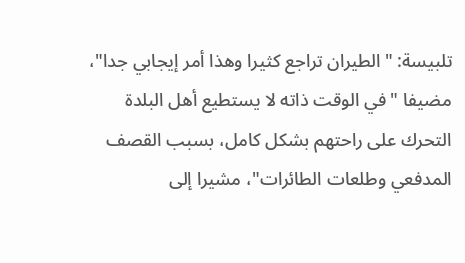تلبيسة: "الطيران تراجع كثيرا وهذا أمر إيجابي جدا"، مضيفا "في الوقت ذاته لا يستطيع أهل البلدة التحرك على راحتهم بشكل كامل، بسبب القصف المدفعي وطلعات الطائرات"، مشيرا إلى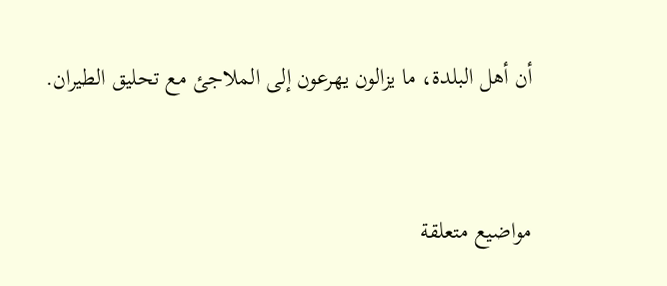أن أهل البلدة، ما يزالون يهرعون إلى الملاجئ مع تحليق الطيران.


مواضيع متعلقة